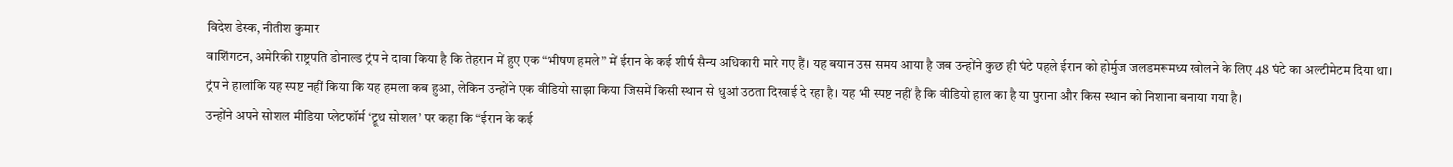विदेश डेस्क, नीतीश कुमार
वाशिंगटन, अमेरिकी राष्ट्रपति डोनाल्ड ट्रंप ने दावा किया है कि तेहरान में हुए एक “भीषण हमले” में ईरान के कई शीर्ष सैन्य अधिकारी मारे गए हैं। यह बयान उस समय आया है जब उन्होंने कुछ ही घंटे पहले ईरान को होर्मुज जलडमरूमध्य खोलने के लिए 48 घंटे का अल्टीमेटम दिया था।
ट्रंप ने हालांकि यह स्पष्ट नहीं किया कि यह हमला कब हुआ, लेकिन उन्होंने एक वीडियो साझा किया जिसमें किसी स्थान से धुआं उठता दिखाई दे रहा है। यह भी स्पष्ट नहीं है कि वीडियो हाल का है या पुराना और किस स्थान को निशाना बनाया गया है।
उन्होंने अपने सोशल मीडिया प्लेटफॉर्म ‘ट्रूथ सोशल’ पर कहा कि “ईरान के कई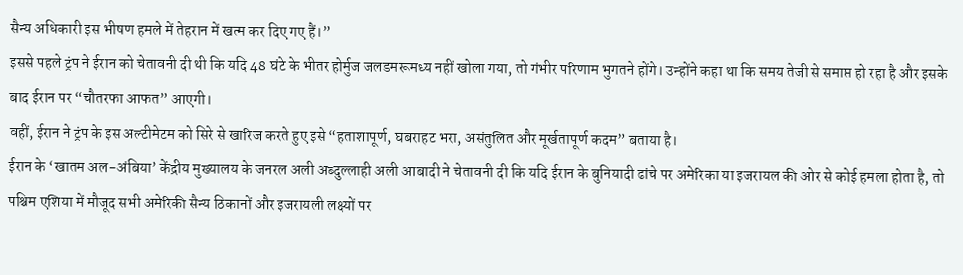सैन्य अधिकारी इस भीषण हमले में तेहरान में खत्म कर दिए गए हैं।”
इससे पहले ट्रंप ने ईरान को चेतावनी दी थी कि यदि 48 घंटे के भीतर होर्मुज जलडमरूमध्य नहीं खोला गया, तो गंभीर परिणाम भुगतने होंगे। उन्होंने कहा था कि समय तेजी से समाप्त हो रहा है और इसके बाद ईरान पर “चौतरफा आफत” आएगी।
वहीं, ईरान ने ट्रंप के इस अल्टीमेटम को सिरे से खारिज करते हुए इसे “हताशापूर्ण, घबराहट भरा, असंतुलित और मूर्खतापूर्ण कदम” बताया है।
ईरान के ‘खातम अल-अंबिया’ केंद्रीय मुख्यालय के जनरल अली अब्दुल्लाही अली आबादी ने चेतावनी दी कि यदि ईरान के बुनियादी ढांचे पर अमेरिका या इजरायल की ओर से कोई हमला होता है, तो पश्चिम एशिया में मौजूद सभी अमेरिकी सैन्य ठिकानों और इजरायली लक्ष्यों पर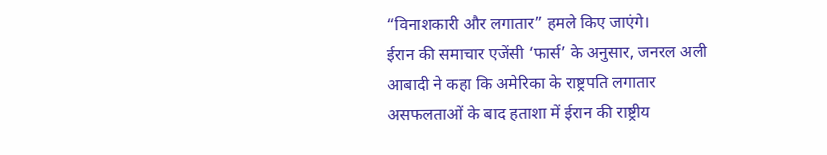“विनाशकारी और लगातार” हमले किए जाएंगे।
ईरान की समाचार एजेंसी ‘फार्स’ के अनुसार, जनरल अली आबादी ने कहा कि अमेरिका के राष्ट्रपति लगातार असफलताओं के बाद हताशा में ईरान की राष्ट्रीय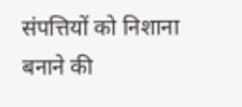संपत्तियों को निशाना बनाने की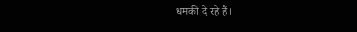धमकी दे रहे हैं।